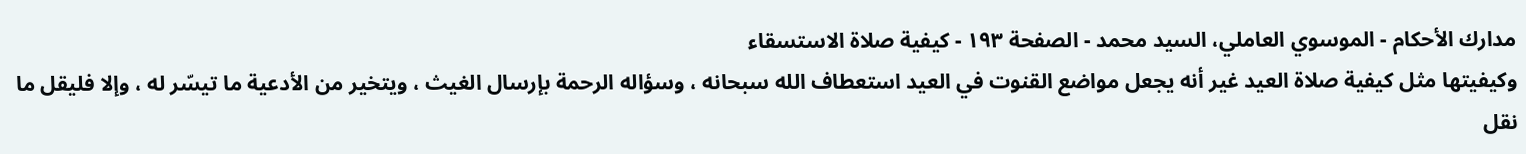مدارك الأحكام - الموسوي العاملي، السيد محمد - الصفحة ١٩٣ - كيفية صلاة الاستسقاء
وكيفيتها مثل كيفية صلاة العيد غير أنه يجعل مواضع القنوت في العيد استعطاف الله سبحانه ، وسؤاله الرحمة بإرسال الغيث ، ويتخير من الأدعية ما تيسّر له ، وإلا فليقل ما نقل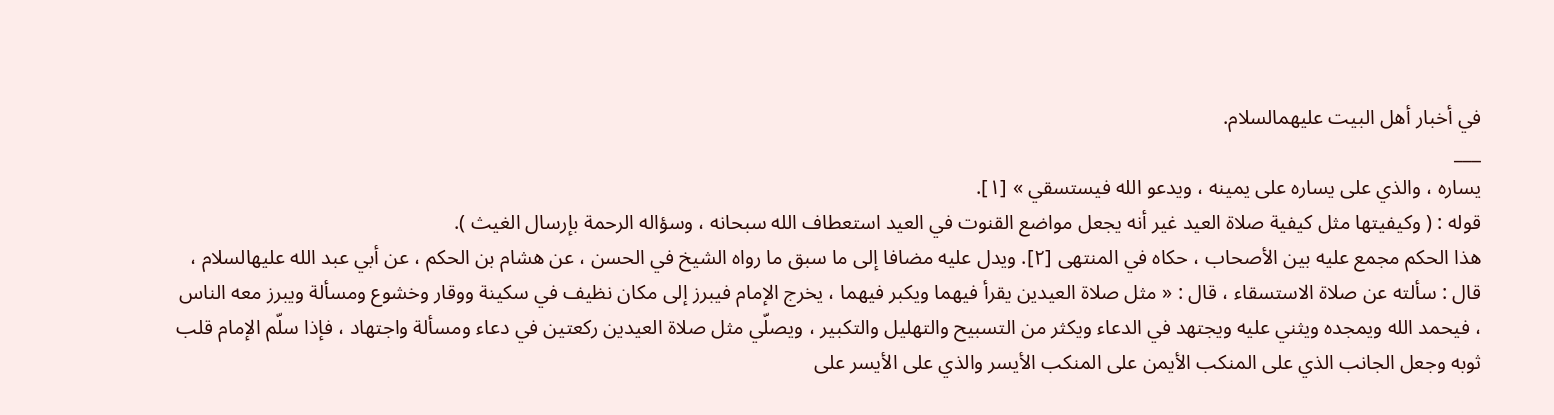في أخبار أهل البيت عليهمالسلام.
___
يساره ، والذي على يساره على يمينه ، ويدعو الله فيستسقي » [١].
قوله : ( وكيفيتها مثل كيفية صلاة العيد غير أنه يجعل مواضع القنوت في العيد استعطاف الله سبحانه ، وسؤاله الرحمة بإرسال الغيث ).
هذا الحكم مجمع عليه بين الأصحاب ، حكاه في المنتهى [٢]. ويدل عليه مضافا إلى ما سبق ما رواه الشيخ في الحسن ، عن هشام بن الحكم ، عن أبي عبد الله عليهالسلام ، قال : سألته عن صلاة الاستسقاء ، قال : « مثل صلاة العيدين يقرأ فيهما ويكبر فيهما ، يخرج الإمام فيبرز إلى مكان نظيف في سكينة ووقار وخشوع ومسألة ويبرز معه الناس ، فيحمد الله ويمجده ويثني عليه ويجتهد في الدعاء ويكثر من التسبيح والتهليل والتكبير ، ويصلّي مثل صلاة العيدين ركعتين في دعاء ومسألة واجتهاد ، فإذا سلّم الإمام قلب ثوبه وجعل الجانب الذي على المنكب الأيمن على المنكب الأيسر والذي على الأيسر على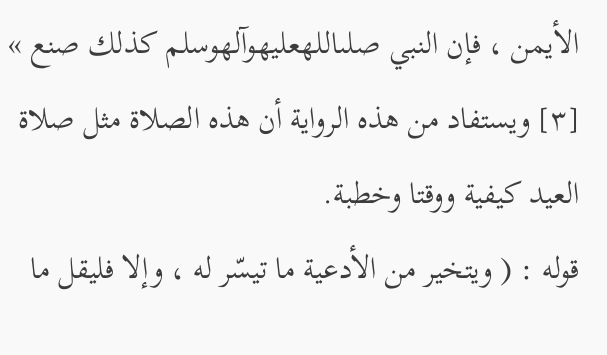الأيمن ، فإن النبي صلىاللهعليهوآلهوسلم كذلك صنع » [٣] ويستفاد من هذه الرواية أن هذه الصلاة مثل صلاة العيد كيفية ووقتا وخطبة.
قوله : ( ويتخير من الأدعية ما تيسّر له ، وإلا فليقل ما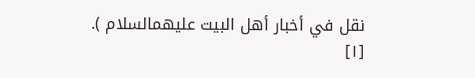نقل في أخبار أهل البيت عليهمالسلام ).
[١]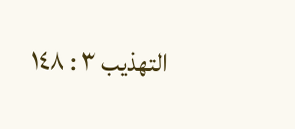التهذيب ٣ : ١٤٨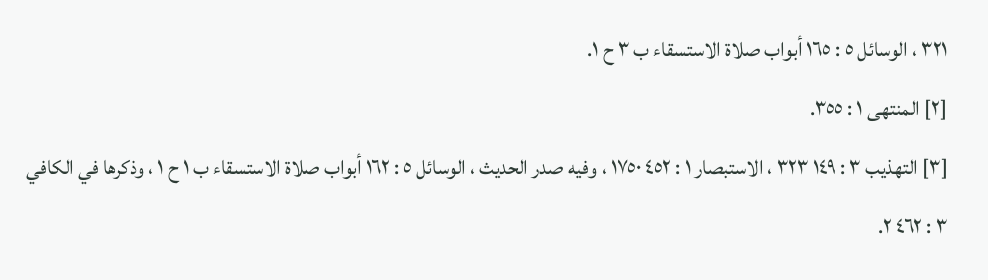٣٢١ ، الوسائل ٥ : ١٦٥ أبواب صلاة الاستسقاء ب ٣ ح ١.
[٢] المنتهى ١ : ٣٥٥.
[٣] التهذيب ٣ : ١٤٩ ٣٢٣ ، الاستبصار ١ : ٤٥٢ ١٧٥٠ ، وفيه صدر الحديث ، الوسائل ٥ : ١٦٢ أبواب صلاة الاستسقاء ب ١ ح ١ ، وذكرها في الكافي ٣ : ٤٦٢ ٢.